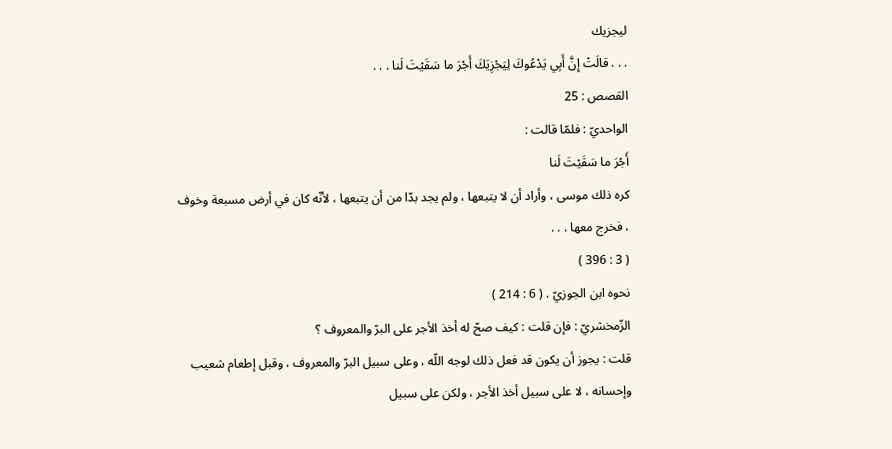ليجزيك
. . . قالَتْ إِنَّ أَبِي يَدْعُوكَ لِيَجْزِيَكَ أَجْرَ ما سَقَيْتَ لَنا . . .
القصص : 25
الواحديّ : فلمّا قالت :
أَجْرَ ما سَقَيْتَ لَنا
كره ذلك موسى ، وأراد أن لا يتبعها ، ولم يجد بدّا من أن يتبعها ، لأنّه كان في أرض مسبعة وخوف ، فخرج معها . . .
( 3 : 396 )
نحوه ابن الجوزيّ . ( 6 : 214 )
الزّمخشريّ : فإن قلت : كيف صحّ له أخذ الأجر على البرّ والمعروف ؟
قلت : يجوز أن يكون قد فعل ذلك لوجه اللّه ، وعلى سبيل البرّ والمعروف ، وقبل إطعام شعيب وإحسانه ، لا على سبيل أخذ الأجر ، ولكن على سبيل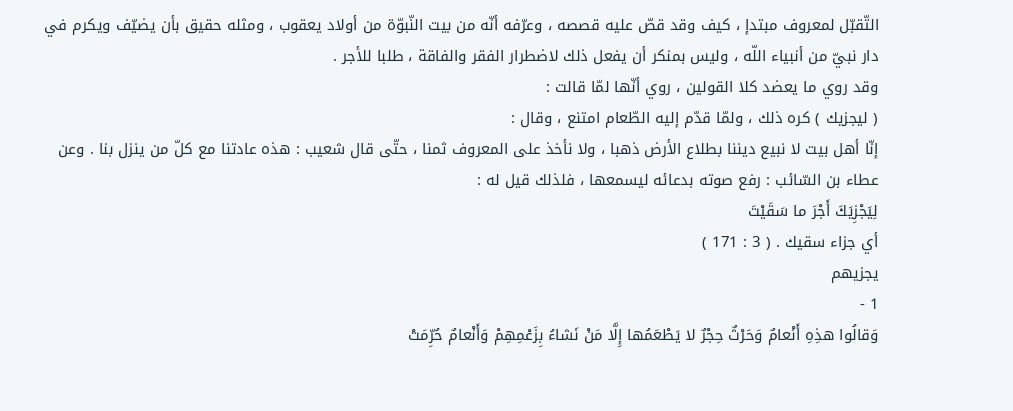التّقبّل لمعروف مبتدإ ، كيف وقد قصّ عليه قصصه ، وعرّفه أنّه من بيت النّبوّة من أولاد يعقوب ، ومثله حقيق بأن يضيّف ويكرم في دار نبيّ من أنبياء اللّه ، وليس بمنكر أن يفعل ذلك لاضطرار الفقر والفاقة ، طلبا للأجر .
وقد روي ما يعضد كلا القولين ، روي أنّها لمّا قالت :
( ليجزيك ) كره ذلك ، ولمّا قدّم إليه الطّعام امتنع ، وقال :
إنّا أهل بيت لا نبيع ديننا بطلاع الأرض ذهبا ، ولا نأخذ على المعروف ثمنا ، حتّى قال شعيب : هذه عادتنا مع كلّ من ينزل بنا . وعن عطاء بن السّائب : رفع صوته بدعائه ليسمعها ، فلذلك قيل له :
لِيَجْزِيَكَ أَجْرَ ما سَقَيْتَ
أي جزاء سقيك . ( 3 : 171 )
يجزيهم
1 -
وَقالُوا هذِهِ أَنْعامٌ وَحَرْثٌ حِجْرٌ لا يَطْعَمُها إِلَّا مَنْ نَشاءُ بِزَعْمِهِمْ وَأَنْعامٌ حُرِّمَتْ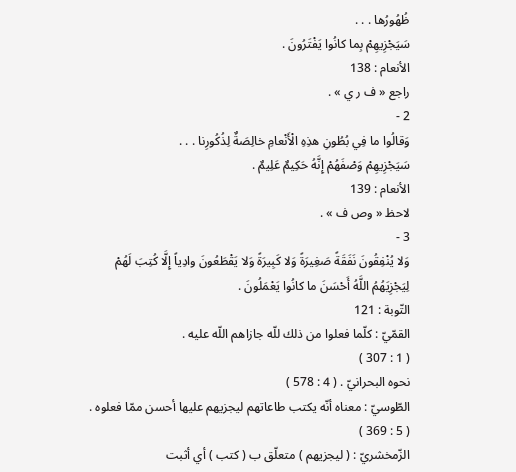ظُهُورُها . . .
سَيَجْزِيهِمْ بِما كانُوا يَفْتَرُونَ .
الأنعام : 138
راجع « ف ر ي » .
2 -
وَقالُوا ما فِي بُطُونِ هذِهِ الْأَنْعامِ خالِصَةٌ لِذُكُورِنا . . .
سَيَجْزِيهِمْ وَصْفَهُمْ إِنَّهُ حَكِيمٌ عَلِيمٌ .
الأنعام : 139
لاحظ « وص ف » .
3 -
وَلا يُنْفِقُونَ نَفَقَةً صَغِيرَةً وَلا كَبِيرَةً وَلا يَقْطَعُونَ وادِياً إِلَّا كُتِبَ لَهُمْ لِيَجْزِيَهُمُ اللَّهُ أَحْسَنَ ما كانُوا يَعْمَلُونَ .
التّوبة : 121
القمّيّ : كلّما فعلوا من ذلك للّه جازاهم اللّه عليه .
( 1 : 307 )
نحوه البحرانيّ . ( 4 : 578 )
الطّوسيّ : معناه أنّه يكتب طاعاتهم ليجزيهم عليها أحسن ممّا فعلوه . ( 5 : 369 )
الزّمخشريّ : ( ليجزيهم ) متعلّق ب ( كتب ) أي أثبت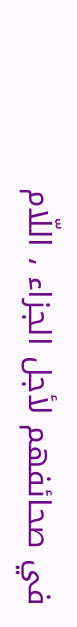في صحائفهم لأجل الجزاء ، اللّام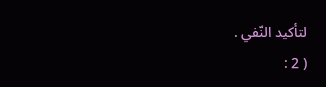لتأكيد النّفي .
( 2 :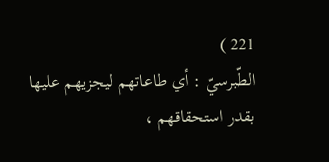221 )
الطّبرسيّ : أي طاعاتهم ليجزيهم عليها بقدر استحقاقهم ،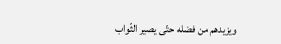ويزيدهم من فضله حتّى يصير الثّواب